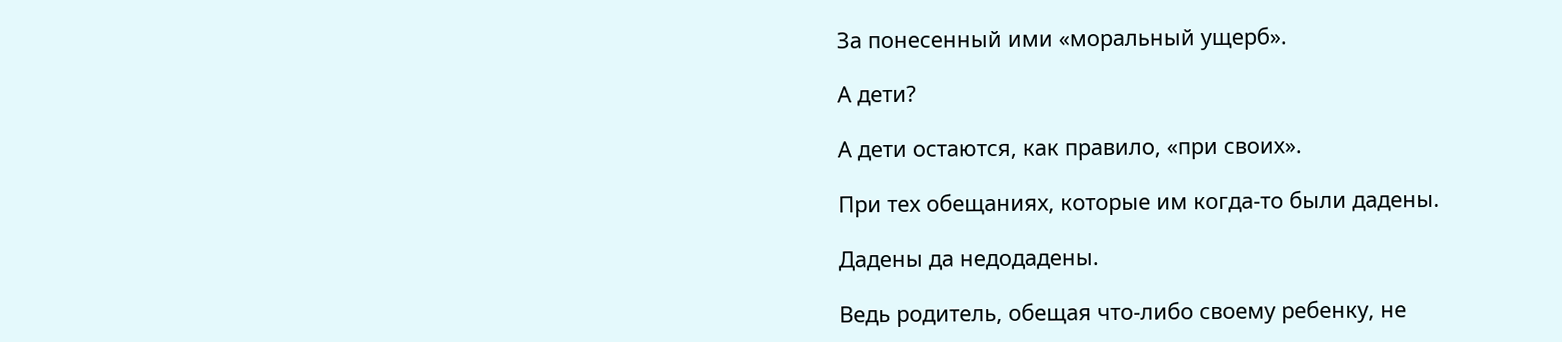За понесенный ими «моральный ущерб».

А дети?

А дети остаются, как правило, «при своих».

При тех обещаниях, которые им когда-то были дадены.

Дадены да недодадены.

Ведь родитель, обещая что-либо своему ребенку, не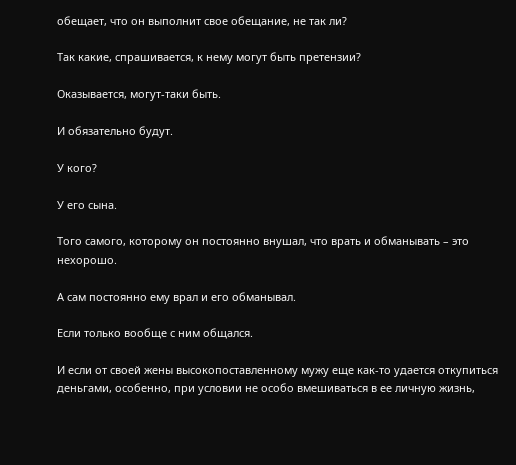обещает, что он выполнит свое обещание, не так ли?

Так какие, спрашивается, к нему могут быть претензии?

Оказывается, могут-таки быть.

И обязательно будут.

У кого?

У его сына.

Того самого, которому он постоянно внушал, что врать и обманывать – это нехорошо.

А сам постоянно ему врал и его обманывал.

Если только вообще с ним общался.

И если от своей жены высокопоставленному мужу еще как-то удается откупиться деньгами, особенно, при условии не особо вмешиваться в ее личную жизнь,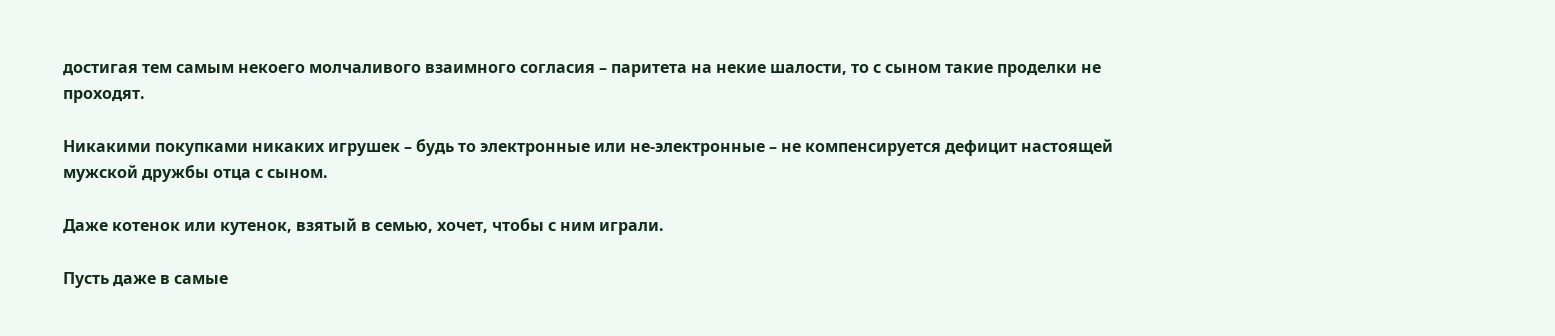достигая тем самым некоего молчаливого взаимного согласия – паритета на некие шалости, то с сыном такие проделки не проходят.

Никакими покупками никаких игрушек – будь то электронные или не-электронные – не компенсируется дефицит настоящей мужской дружбы отца с сыном.

Даже котенок или кутенок, взятый в семью, хочет, чтобы с ним играли.

Пусть даже в самые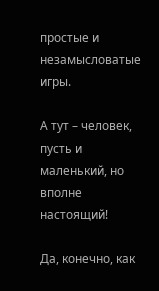простые и незамысловатые игры.

А тут – человек, пусть и маленький, но вполне настоящий!

Да, конечно, как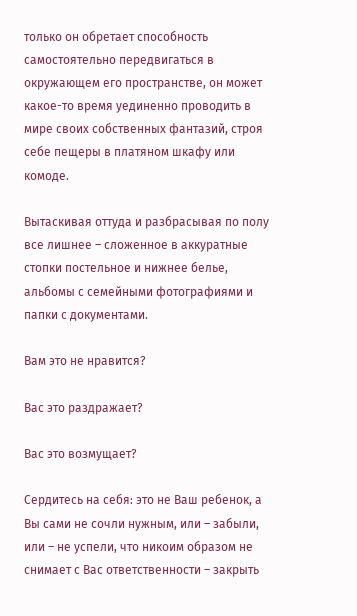только он обретает способность самостоятельно передвигаться в окружающем его пространстве, он может какое-то время уединенно проводить в мире своих собственных фантазий, строя себе пещеры в платяном шкафу или комоде.

Вытаскивая оттуда и разбрасывая по полу все лишнее – сложенное в аккуратные стопки постельное и нижнее белье, альбомы с семейными фотографиями и папки с документами.

Вам это не нравится?

Вас это раздражает?

Вас это возмущает?

Сердитесь на себя: это не Ваш ребенок, а Вы сами не сочли нужным, или – забыли, или – не успели, что никоим образом не снимает с Вас ответственности – закрыть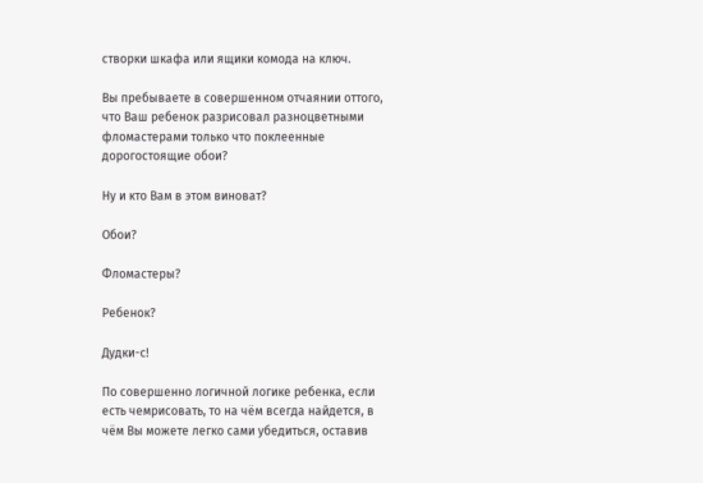створки шкафа или ящики комода на ключ.

Вы пребываете в совершенном отчаянии оттого, что Ваш ребенок разрисовал разноцветными фломастерами только что поклеенные дорогостоящие обои?

Ну и кто Вам в этом виноват?

Обои?

Фломастеры?

Ребенок?

Дудки-с!

По совершенно логичной логике ребенка, если есть чемрисовать, то на чëм всегда найдется, в чëм Вы можете легко сами убедиться, оставив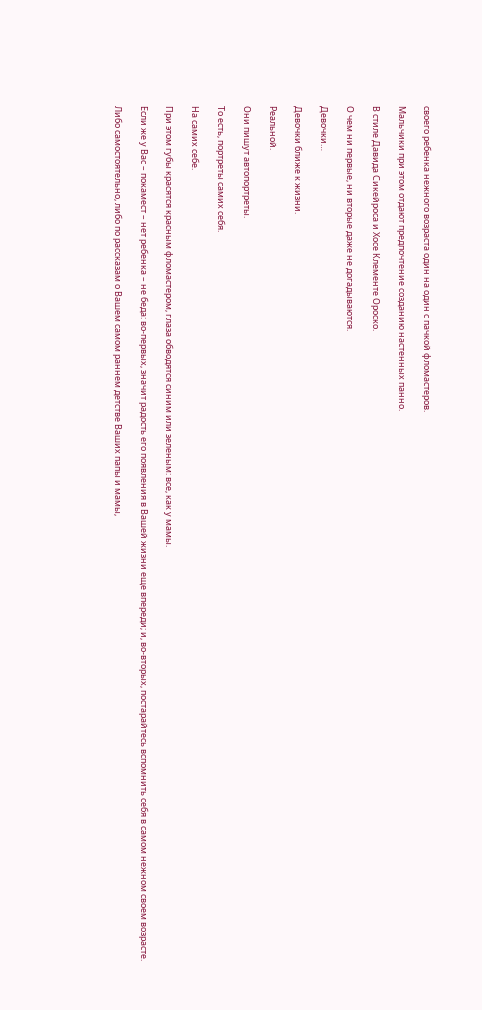своего ребенка нежного возраста один на один с пачкой фломастеров.

Мальчики при этом отдают предпочтение созданию настенных панно.

В стиле Давида Сикейроса и Хосе Клементе Ороско.

О чем ни первые, ни вторые даже не догадываются.

Девочки…

Девочки ближе к жизни.

Реальной.

Они пишут автопортреты.

То есть, портреты самих себя.

На самих себе.

При этом губы красятся красным фломастером, глаза обводятся синим или зеленым: все, как у мамы.

Если же у Вас – покамест – нет ребенка – не беда: во-первых, значит радость его появления в Вашей жизни еще впереди; и, во-вторых, постарайтесь вспомнить себя в самом нежном своем возрасте.

Либо самостоятельно, либо по рассказам о Вашем самом раннем детстве Ваших папы и мамы,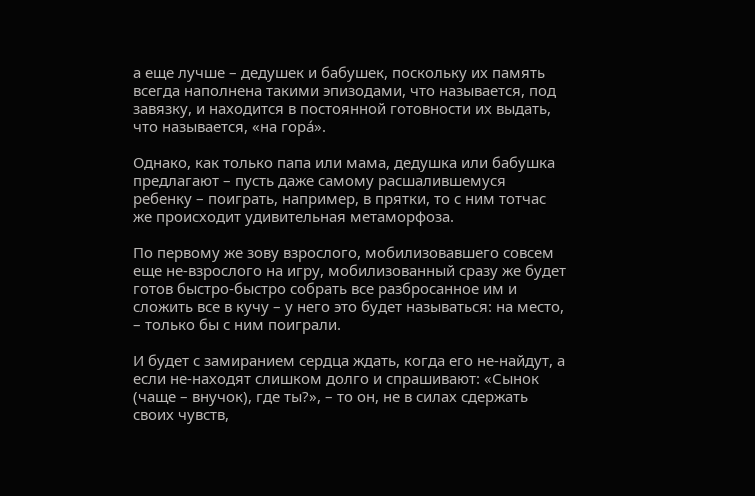а еще лучше – дедушек и бабушек, поскольку их память всегда наполнена такими эпизодами, что называется, под завязку, и находится в постоянной готовности их выдать, что называется, «на горá».

Однако, как только папа или мама, дедушка или бабушка предлагают – пусть даже самому расшалившемуся ребенку – поиграть, например, в прятки, то с ним тотчас же происходит удивительная метаморфоза.

По первому же зову взрослого, мобилизовавшего совсем еще не-взрослого на игру, мобилизованный сразу же будет готов быстро-быстро собрать все разбросанное им и сложить все в кучу – у него это будет называться: на место, – только бы с ним поиграли.

И будет с замиранием сердца ждать, когда его не-найдут, а если не-находят слишком долго и спрашивают: «Сынок (чаще – внучок), где ты?», – то он, не в силах сдержать своих чувств,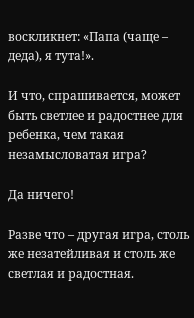воскликнет: «Папа (чаще – деда), я тута!».

И что, спрашивается, может быть светлее и радостнее для ребенка, чем такая незамысловатая игра?

Да ничего!

Разве что – другая игра, столь же незатейливая и столь же светлая и радостная.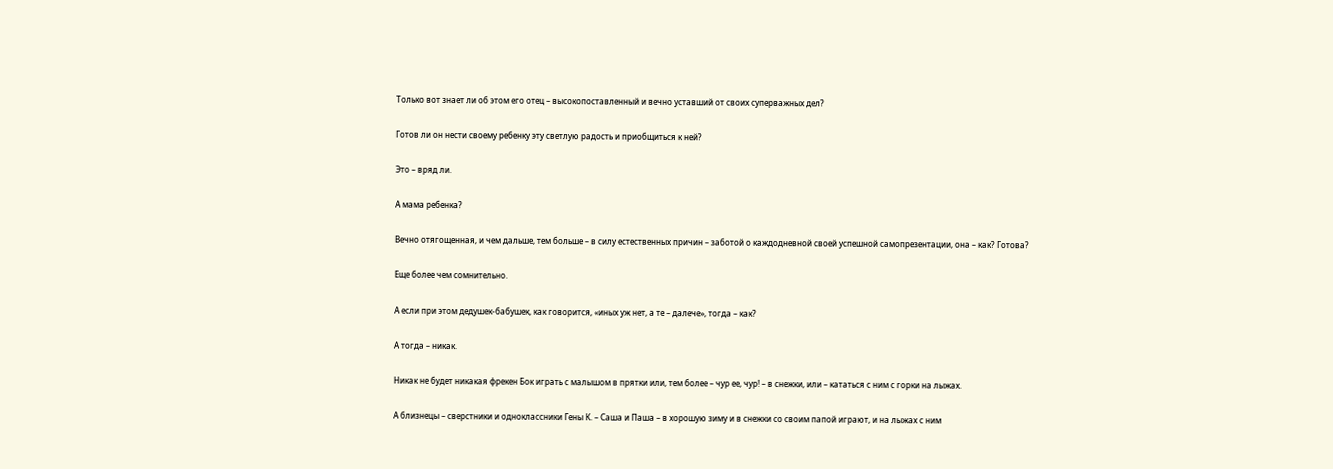Только вот знает ли об этом его отец – высокопоставленный и вечно уставший от своих суперважных дел?

Готов ли он нести своему ребенку эту светлую радость и приобщиться к ней?

Это – вряд ли.

А мама ребенка?

Вечно отягощенная, и чем дальше, тем больше – в силу естественных причин – заботой о каждодневной своей успешной самопрезентации, она – как? Готова?

Еще более чем сомнительно.

А если при этом дедушек-бабушек, как говорится, «иных уж нет, а те – далече», тогда – как?

А тогда – никак.

Никак не будет никакая фрекен Бок играть с малышом в прятки или, тем более – чур ее, чур! – в снежки, или – кататься с ним с горки на лыжах.

А близнецы – сверстники и одноклассники Гены К. – Саша и Паша – в хорошую зиму и в снежки со своим папой играют, и на лыжах с ним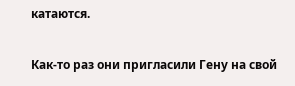катаются.

Как-то раз они пригласили Гену на свой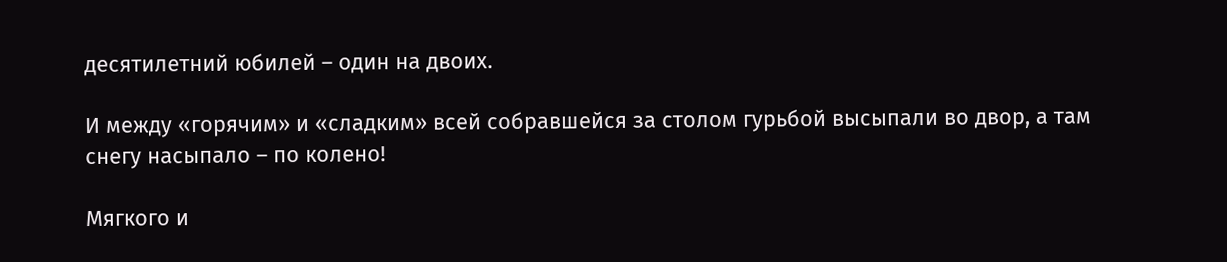десятилетний юбилей – один на двоих.

И между «горячим» и «сладким» всей собравшейся за столом гурьбой высыпали во двор, а там снегу насыпало – по колено!

Мягкого и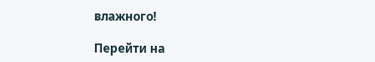влажного!

Перейти на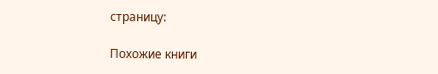страницу:

Похожие книги